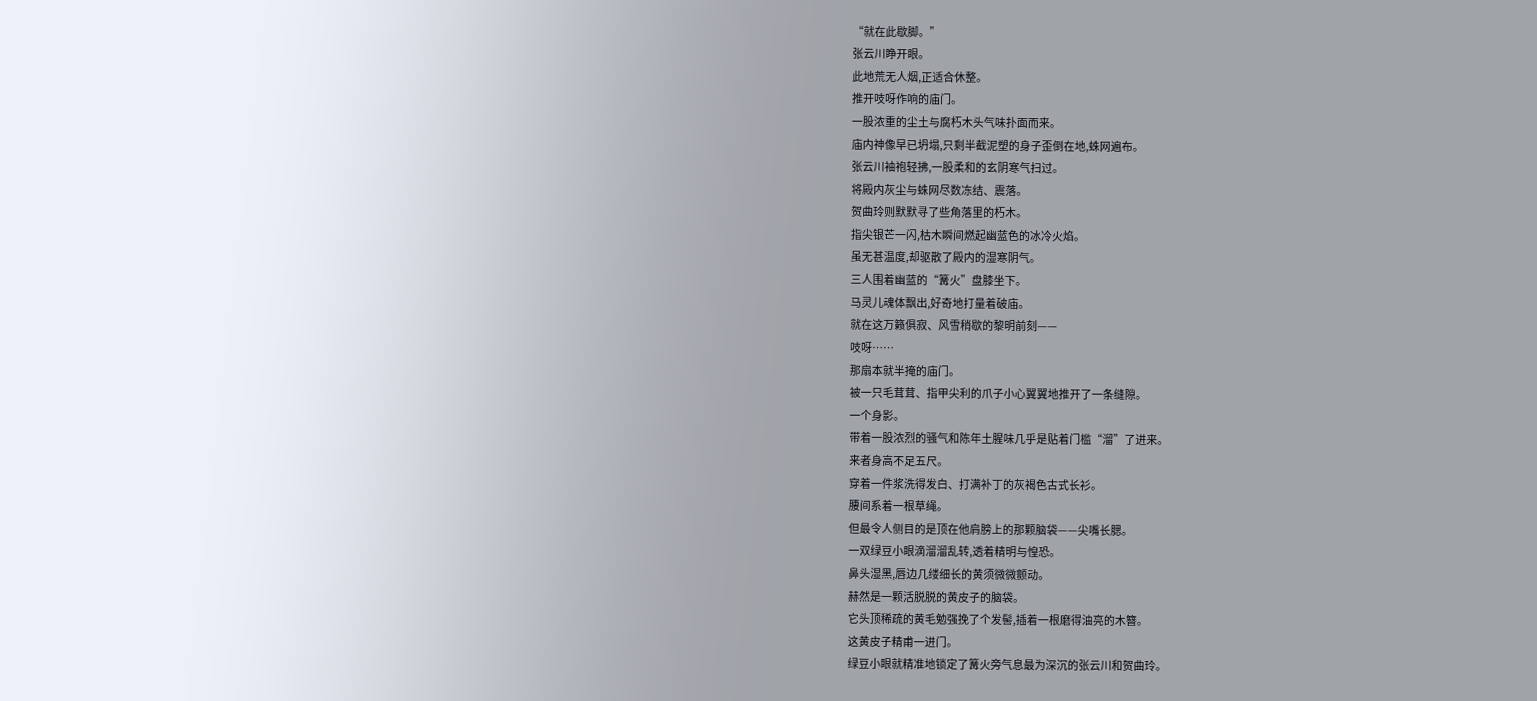“就在此歇脚。”
张云川睁开眼。
此地荒无人烟,正适合休整。
推开吱呀作响的庙门。
一股浓重的尘土与腐朽木头气味扑面而来。
庙内神像早已坍塌,只剩半截泥塑的身子歪倒在地,蛛网遍布。
张云川袖袍轻拂,一股柔和的玄阴寒气扫过。
将殿内灰尘与蛛网尽数冻结、震落。
贺曲玲则默默寻了些角落里的朽木。
指尖银芒一闪,枯木瞬间燃起幽蓝色的冰冷火焰。
虽无甚温度,却驱散了殿内的湿寒阴气。
三人围着幽蓝的“篝火”盘膝坐下。
马灵儿魂体飘出,好奇地打量着破庙。
就在这万籁俱寂、风雪稍歇的黎明前刻——
吱呀……
那扇本就半掩的庙门。
被一只毛茸茸、指甲尖利的爪子小心翼翼地推开了一条缝隙。
一个身影。
带着一股浓烈的骚气和陈年土腥味几乎是贴着门槛“溜”了进来。
来者身高不足五尺。
穿着一件浆洗得发白、打满补丁的灰褐色古式长衫。
腰间系着一根草绳。
但最令人侧目的是顶在他肩膀上的那颗脑袋——尖嘴长腮。
一双绿豆小眼滴溜溜乱转,透着精明与惶恐。
鼻头湿黑,唇边几缕细长的黄须微微颤动。
赫然是一颗活脱脱的黄皮子的脑袋。
它头顶稀疏的黄毛勉强挽了个发髻,插着一根磨得油亮的木簪。
这黄皮子精甫一进门。
绿豆小眼就精准地锁定了篝火旁气息最为深沉的张云川和贺曲玲。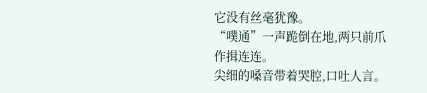它没有丝毫犹豫。
“噗通”一声跪倒在地,两只前爪作揖连连。
尖细的嗓音带着哭腔,口吐人言。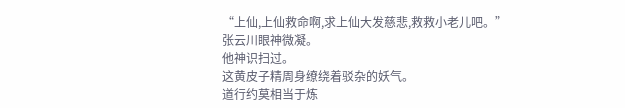“上仙,上仙救命啊,求上仙大发慈悲,救救小老儿吧。”
张云川眼神微凝。
他神识扫过。
这黄皮子精周身缭绕着驳杂的妖气。
道行约莫相当于炼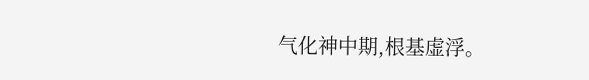气化神中期,根基虚浮。